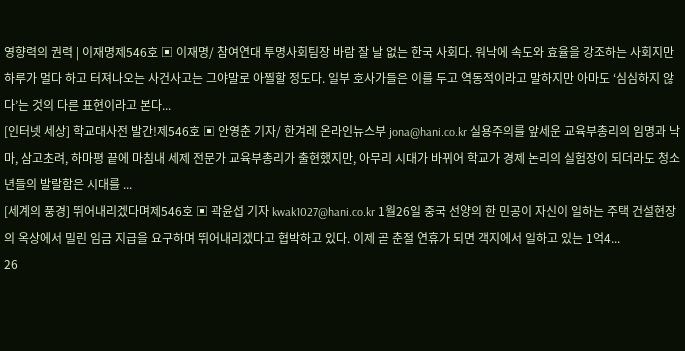영향력의 권력 | 이재명제546호 ▣ 이재명/ 참여연대 투명사회팀장 바람 잘 날 없는 한국 사회다. 워낙에 속도와 효율을 강조하는 사회지만 하루가 멀다 하고 터져나오는 사건사고는 그야말로 아찔할 정도다. 일부 호사가들은 이를 두고 역동적이라고 말하지만 아마도 ‘심심하지 않다’는 것의 다른 표현이라고 본다...
[인터넷 세상] 학교대사전 발간!제546호 ▣ 안영춘 기자/ 한겨레 온라인뉴스부 jona@hani.co.kr 실용주의를 앞세운 교육부총리의 임명과 낙마, 삼고초려, 하마평 끝에 마침내 세제 전문가 교육부총리가 출현했지만, 아무리 시대가 바뀌어 학교가 경제 논리의 실험장이 되더라도 청소년들의 발랄함은 시대를 ...
[세계의 풍경] 뛰어내리겠다며제546호 ▣ 곽윤섭 기자 kwak1027@hani.co.kr 1월26일 중국 선양의 한 민공이 자신이 일하는 주택 건설현장의 옥상에서 밀린 임금 지급을 요구하며 뛰어내리겠다고 협박하고 있다. 이제 곧 춘절 연휴가 되면 객지에서 일하고 있는 1억4...
26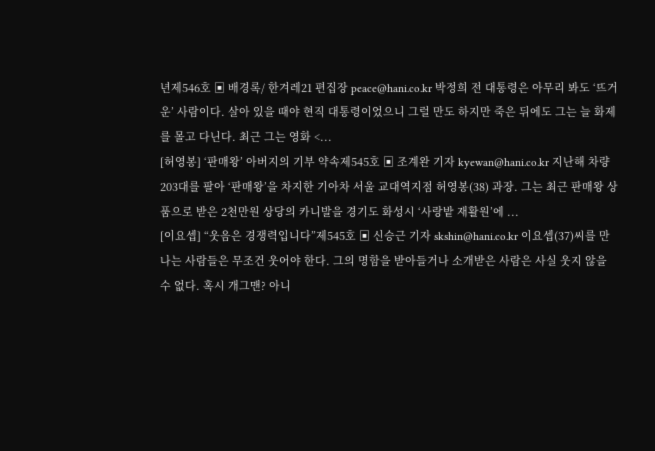년제546호 ▣ 배경록/ 한겨레21 편집장 peace@hani.co.kr 박정희 전 대통령은 아무리 봐도 ‘뜨거운’ 사람이다. 살아 있을 때야 현직 대통령이었으니 그럴 만도 하지만 죽은 뒤에도 그는 늘 화제를 몰고 다닌다. 최근 그는 영화 <...
[허영봉] ‘판매왕’ 아버지의 기부 약속제545호 ▣ 조계완 기자 kyewan@hani.co.kr 지난해 차량 203대를 팔아 ‘판매왕’을 차지한 기아차 서울 교대역지점 허영봉(38) 과장. 그는 최근 판매왕 상품으로 받은 2천만원 상당의 카니발을 경기도 화성시 ‘사랑밭 재활원’에 ...
[이요셉] “웃음은 경쟁력입니다”제545호 ▣ 신승근 기자 skshin@hani.co.kr 이요셉(37)씨를 만나는 사람들은 무조건 웃어야 한다. 그의 명함을 받아들거나 소개받은 사람은 사실 웃지 않을 수 없다. 혹시 개그맨? 아니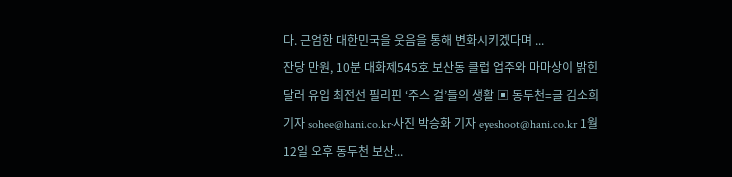다. 근엄한 대한민국을 웃음을 통해 변화시키겠다며 ...
잔당 만원, 10분 대화제545호 보산동 클럽 업주와 마마상이 밝힌 달러 유입 최전선 필리핀 ‘주스 걸’들의 생활 ▣ 동두천=글 김소희 기자 sohee@hani.co.kr·사진 박승화 기자 eyeshoot@hani.co.kr 1월12일 오후 동두천 보산...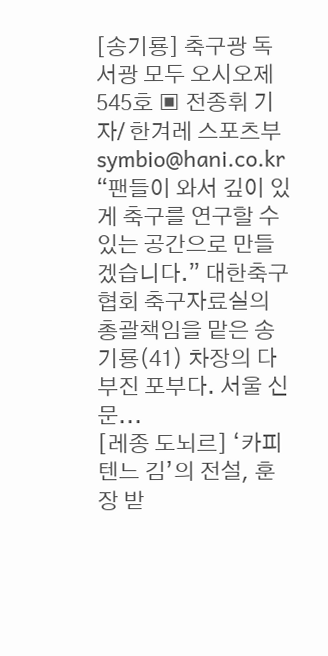[송기룡] 축구광 독서광 모두 오시오제545호 ▣ 전종휘 기자/ 한겨레 스포츠부 symbio@hani.co.kr “팬들이 와서 깊이 있게 축구를 연구할 수 있는 공간으로 만들겠습니다.” 대한축구협회 축구자료실의 총괄책임을 맡은 송기룡(41) 차장의 다부진 포부다. 서울 신문...
[레종 도뇌르] ‘카피텐느 김’의 전설, 훈장 받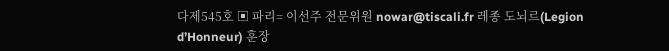다제545호 ▣ 파리= 이선주 전문위원 nowar@tiscali.fr 레종 도뇌르(Legion d’Honneur) 훈장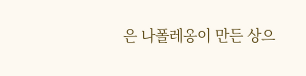은 나폴레옹이 만든 상으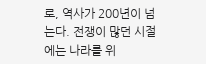로, 역사가 200년이 넘는다. 전쟁이 많던 시절에는 나라를 위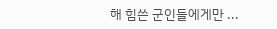해 힘쓴 군인들에게만 ...